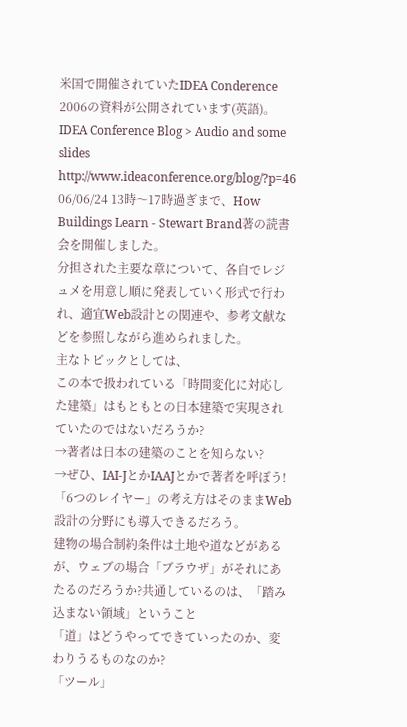米国で開催されていたIDEA Conderence 2006の資料が公開されています(英語)。
IDEA Conference Blog > Audio and some slides
http://www.ideaconference.org/blog/?p=46
06/06/24 13時〜17時過ぎまで、How Buildings Learn - Stewart Brand著の読書会を開催しました。
分担された主要な章について、各自でレジュメを用意し順に発表していく形式で行われ、適宜Web設計との関連や、参考文献などを参照しながら進められました。
主なトピックとしては、
この本で扱われている「時間変化に対応した建築」はもともとの日本建築で実現されていたのではないだろうか?
→著者は日本の建築のことを知らない?
→ぜひ、IAI-JとかIAAJとかで著者を呼ぼう!
「6つのレイヤー」の考え方はそのままWeb設計の分野にも導入できるだろう。
建物の場合制約条件は土地や道などがあるが、ウェブの場合「ブラウザ」がそれにあたるのだろうか?共通しているのは、「踏み込まない領域」ということ
「道」はどうやってできていったのか、変わりうるものなのか?
「ツール」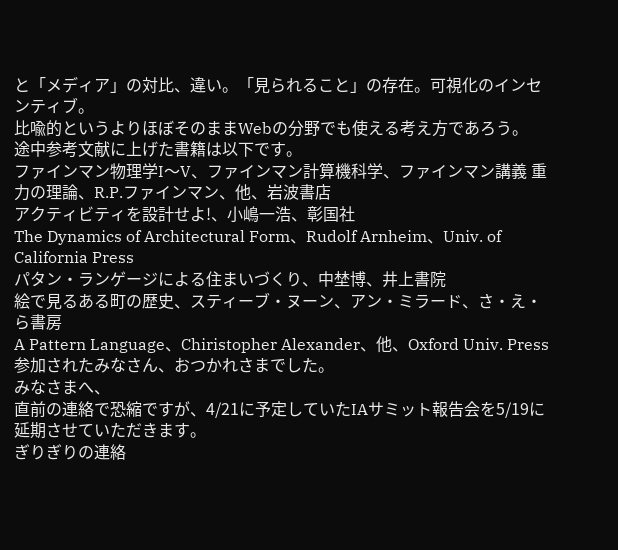と「メディア」の対比、違い。「見られること」の存在。可視化のインセンティブ。
比喩的というよりほぼそのままWebの分野でも使える考え方であろう。
途中参考文献に上げた書籍は以下です。
ファインマン物理学I〜V、ファインマン計算機科学、ファインマン講義 重力の理論、R.P.ファインマン、他、岩波書店
アクティビティを設計せよ!、小嶋一浩、彰国社
The Dynamics of Architectural Form、Rudolf Arnheim、Univ. of California Press
パタン・ランゲージによる住まいづくり、中埜博、井上書院
絵で見るある町の歴史、スティーブ・ヌーン、アン・ミラード、さ・え・ら書房
A Pattern Language、Chiristopher Alexander、他、Oxford Univ. Press
参加されたみなさん、おつかれさまでした。
みなさまへ、
直前の連絡で恐縮ですが、4/21に予定していたIAサミット報告会を5/19に延期させていただきます。
ぎりぎりの連絡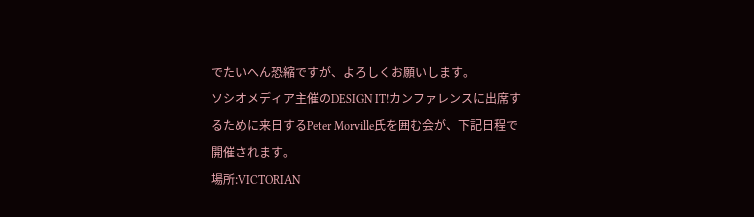でたいへん恐縮ですが、よろしくお願いします。
ソシオメディア主催のDESIGN IT!カンファレンスに出席するために来日するPeter Morville氏を囲む会が、下記日程で開催されます。
場所:VICTORIAN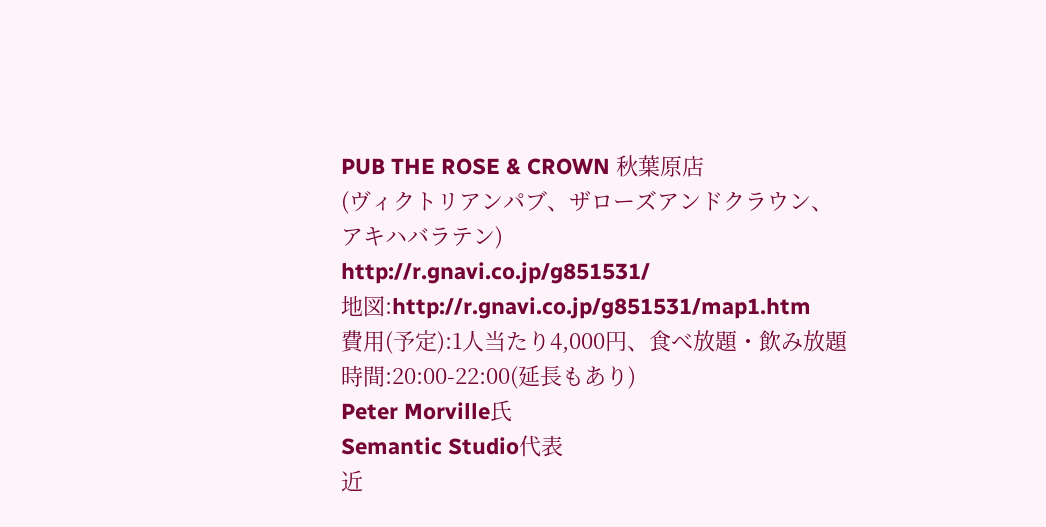PUB THE ROSE & CROWN 秋葉原店
(ヴィクトリアンパブ、ザローズアンドクラウン、アキハバラテン)
http://r.gnavi.co.jp/g851531/
地図:http://r.gnavi.co.jp/g851531/map1.htm
費用(予定):1人当たり4,000円、食べ放題・飲み放題
時間:20:00-22:00(延長もあり)
Peter Morville氏
Semantic Studio代表
近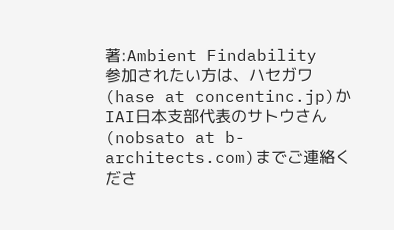著:Ambient Findability
参加されたい方は、ハセガワ(hase at concentinc.jp)かIAI日本支部代表のサトウさん(nobsato at b-architects.com)までご連絡くださ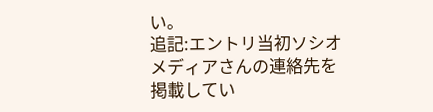い。
追記:エントリ当初ソシオメディアさんの連絡先を掲載してい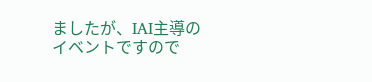ましたが、IAI主導のイベントですので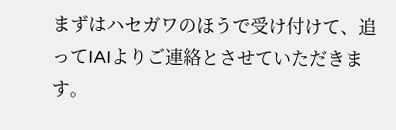まずはハセガワのほうで受け付けて、追ってIAIよりご連絡とさせていただきます。